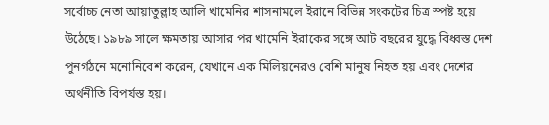সর্বোচ্চ নেতা আয়াতুল্লাহ আলি খামেনির শাসনামলে ইরানে বিভিন্ন সংকটের চিত্র স্পষ্ট হয়ে উঠেছে। ১৯৮৯ সালে ক্ষমতায় আসার পর খামেনি ইরাকের সঙ্গে আট বছরের যুদ্ধে বিধ্বস্ত দেশ পুনর্গঠনে মনোনিবেশ করেন, যেখানে এক মিলিয়নেরও বেশি মানুষ নিহত হয় এবং দেশের অর্থনীতি বিপর্যস্ত হয়।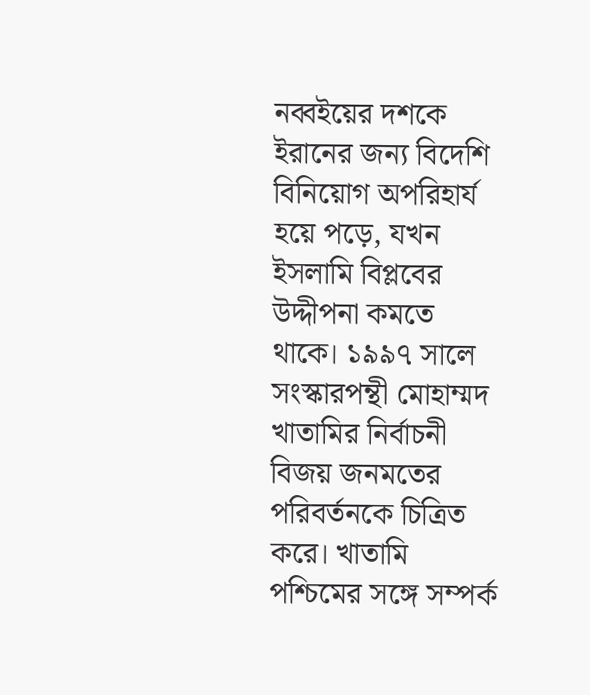নব্বইয়ের দশকে ইরানের জন্য বিদেশি বিনিয়োগ অপরিহার্য হয়ে পড়ে, যখন ইসলামি বিপ্লবের উদ্দীপনা কমতে থাকে। ১৯৯৭ সালে সংস্কারপন্থী মোহাম্মদ খাতামির নির্বাচনী বিজয় জনমতের পরিবর্তনকে চিত্রিত করে। খাতামি পশ্চিমের সঙ্গে সম্পর্ক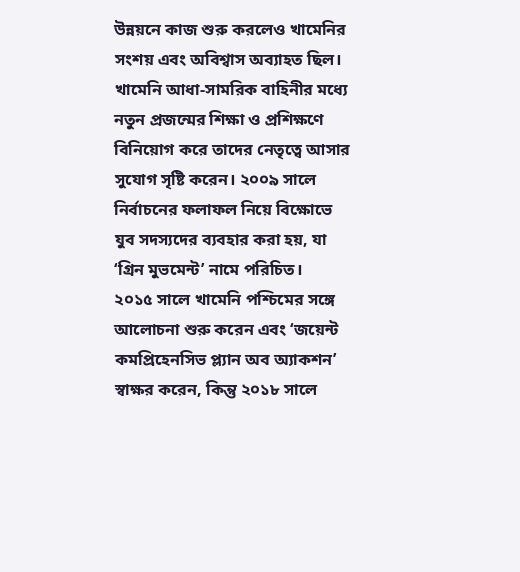উন্নয়নে কাজ শুরু করলেও খামেনির সংশয় এবং অবিশ্বাস অব্যাহত ছিল।
খামেনি আধা-সামরিক বাহিনীর মধ্যে নতুন প্রজন্মের শিক্ষা ও প্রশিক্ষণে বিনিয়োগ করে তাদের নেতৃত্বে আসার সুযোগ সৃষ্টি করেন। ২০০৯ সালে নির্বাচনের ফলাফল নিয়ে বিক্ষোভে যুব সদস্যদের ব্যবহার করা হয়, যা ‘গ্রিন মুভমেন্ট’ নামে পরিচিত।
২০১৫ সালে খামেনি পশ্চিমের সঙ্গে আলোচনা শুরু করেন এবং ‘জয়েন্ট কমপ্রিহেনসিভ প্ল্যান অব অ্যাকশন’ স্বাক্ষর করেন, কিন্তু ২০১৮ সালে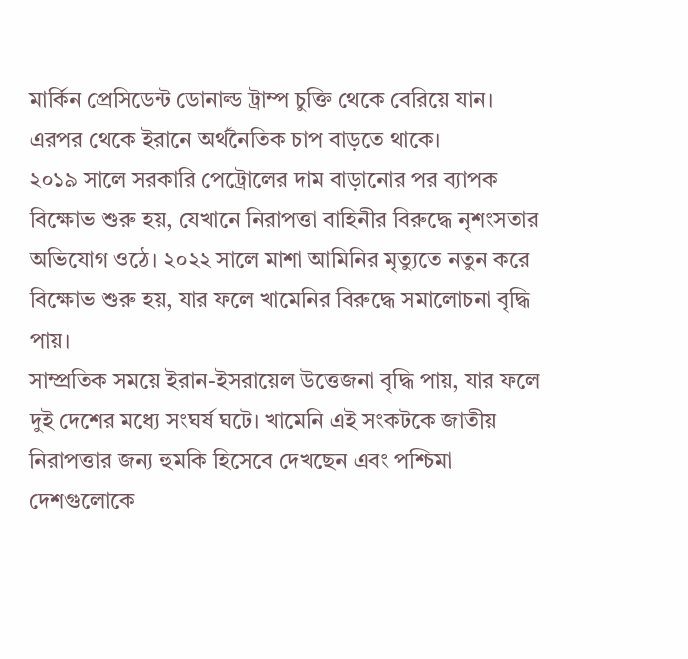মার্কিন প্রেসিডেন্ট ডোনাল্ড ট্রাম্প চুক্তি থেকে বেরিয়ে যান। এরপর থেকে ইরানে অর্থনৈতিক চাপ বাড়তে থাকে।
২০১৯ সালে সরকারি পেট্রোলের দাম বাড়ানোর পর ব্যাপক বিক্ষোভ শুরু হয়, যেখানে নিরাপত্তা বাহিনীর বিরুদ্ধে নৃশংসতার অভিযোগ ওঠে। ২০২২ সালে মাশা আমিনির মৃত্যুতে নতুন করে বিক্ষোভ শুরু হয়, যার ফলে খামেনির বিরুদ্ধে সমালোচনা বৃদ্ধি পায়।
সাম্প্রতিক সময়ে ইরান-ইসরায়েল উত্তেজনা বৃদ্ধি পায়, যার ফলে দুই দেশের মধ্যে সংঘর্ষ ঘটে। খামেনি এই সংকটকে জাতীয় নিরাপত্তার জন্য হুমকি হিসেবে দেখছেন এবং পশ্চিমা দেশগুলোকে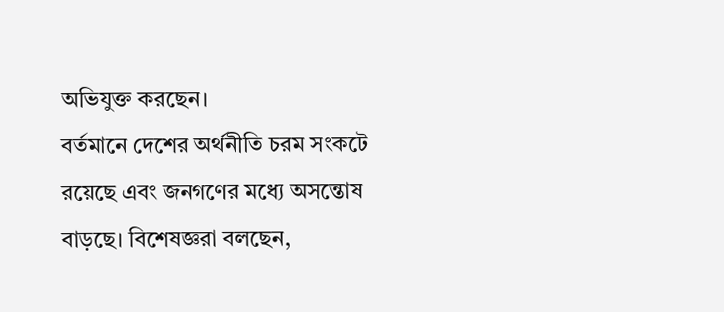অভিযুক্ত করছেন।
বর্তমানে দেশের অর্থনীতি চরম সংকটে রয়েছে এবং জনগণের মধ্যে অসন্তোষ বাড়ছে। বিশেষজ্ঞরা বলছেন,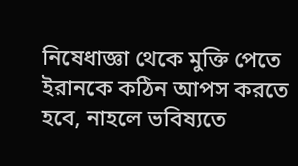নিষেধাজ্ঞা থেকে মুক্তি পেতে ইরানকে কঠিন আপস করতে হবে, নাহলে ভবিষ্যতে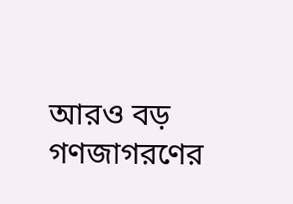আরও বড় গণজাগরণের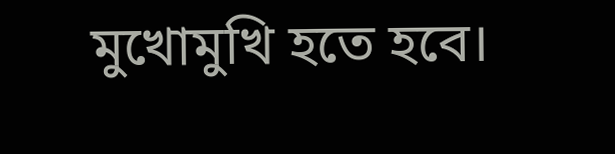মুখোমুখি হতে হবে।